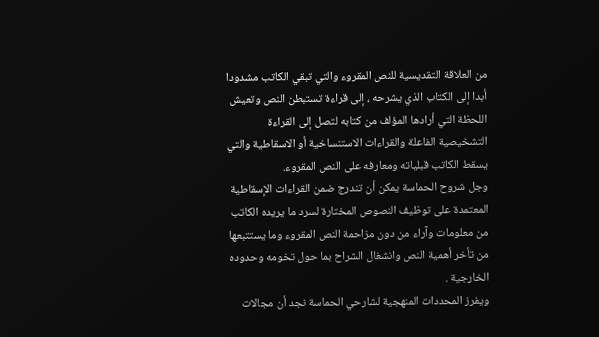من العلاقة التقديسية للنص المقروء والتي تبقي الكاتب مشدودا أبدا إلى الكتاب الذي يشرحه ، إلى قراءة تستبطن النص وتعيش اللحظة التي أرادها المؤلف من كتابه لتصل إلى القراءة التشخيصية الفاعلة والقراءات الاستنساخية أو الاسقاطية والتي يسقط الكاتب قبلياته ومعارفه على النص المقروء.
وجل شروح الحماسة يمكن أن تندرج ضمن القراءات الإسقاطية المعتمدة على توظيف النصوص المختارة لسرد ما يريده الكاتب من معلومات وآراء من دون مزاحمة النص المقروء وما يستتبعها من تأخر أهمية النص وانشغال الشراح بما حول تخومه وحدوده الخارجية .
ويفرز المحددات المنهجية لشارحي الحماسة نجد أن مجالات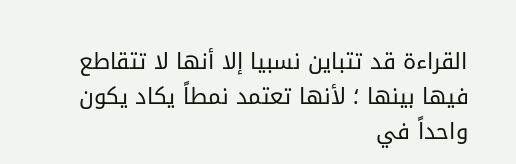القراءة قد تتباين نسبيا إلا أنها لا تتقاطع فيها بينها ؛ لأنها تعتمد نمطاً يكاد يكون واحداً في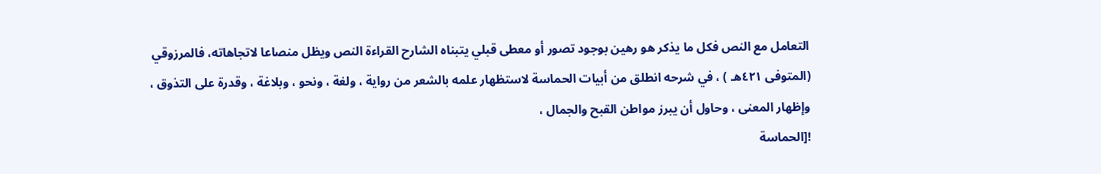التعامل مع النص فكل ما يذكر هو رهين بوجود تصور أو معطى قبلي يتبناه الشارح القراءة النص ويظل منصاعا لاتجاهاته، فالمرزوقي (المتوفى ٤٢١هـ ) ، في شرحه انطلق من أبيات الحماسة لاستظهار علمه بالشعر من رواية ، ولغة ، ونحو ، وبلاغة ، وقدرة على التذوق ، وإظهار المعنى ، وحاول أن يبرز مواطن القبح والجمال ،
![الحماسة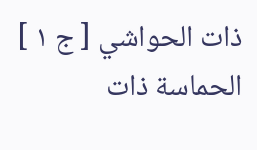ذات الحواشي [ ج ١ ] الحماسة ذات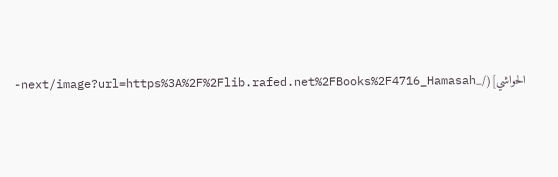الحواشي](/_next/image?url=https%3A%2F%2Flib.rafed.net%2FBooks%2F4716_Hamasah-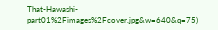That-Hawashi-part01%2Fimages%2Fcover.jpg&w=640&q=75)